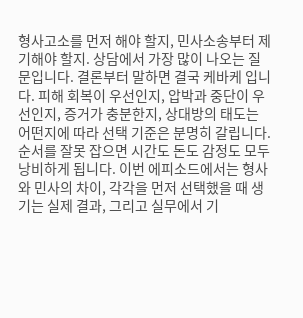형사고소를 먼저 해야 할지, 민사소송부터 제기해야 할지. 상담에서 가장 많이 나오는 질문입니다. 결론부터 말하면 결국 케바케 입니다. 피해 회복이 우선인지, 압박과 중단이 우선인지, 증거가 충분한지, 상대방의 태도는 어떤지에 따라 선택 기준은 분명히 갈립니다. 순서를 잘못 잡으면 시간도 돈도 감정도 모두 낭비하게 됩니다. 이번 에피소드에서는 형사와 민사의 차이, 각각을 먼저 선택했을 때 생기는 실제 결과, 그리고 실무에서 기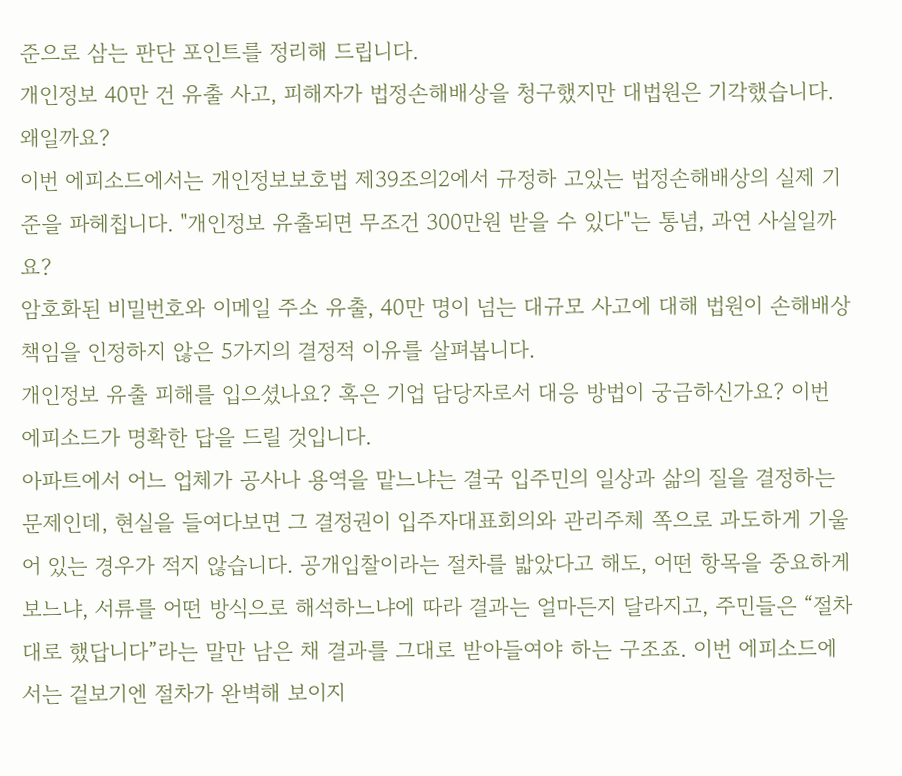준으로 삼는 판단 포인트를 정리해 드립니다.
개인정보 40만 건 유출 사고, 피해자가 법정손해배상을 청구했지만 대법원은 기각했습니다. 왜일까요?
이번 에피소드에서는 개인정보보호법 제39조의2에서 규정하 고있는 법정손해배상의 실제 기준을 파헤칩니다. "개인정보 유출되면 무조건 300만원 받을 수 있다"는 통념, 과연 사실일까요?
암호화된 비밀번호와 이메일 주소 유출, 40만 명이 넘는 대규모 사고에 대해 법원이 손해배상 책임을 인정하지 않은 5가지의 결정적 이유를 살펴봅니다.
개인정보 유출 피해를 입으셨나요? 혹은 기업 담당자로서 대응 방법이 궁금하신가요? 이번 에피소드가 명확한 답을 드릴 것입니다.
아파트에서 어느 업체가 공사나 용역을 맡느냐는 결국 입주민의 일상과 삶의 질을 결정하는 문제인데, 현실을 들여다보면 그 결정권이 입주자대표회의와 관리주체 쪽으로 과도하게 기울어 있는 경우가 적지 않습니다. 공개입찰이라는 절차를 밟았다고 해도, 어떤 항목을 중요하게 보느냐, 서류를 어떤 방식으로 해석하느냐에 따라 결과는 얼마든지 달라지고, 주민들은 “절차대로 했답니다”라는 말만 남은 채 결과를 그대로 받아들여야 하는 구조죠. 이번 에피소드에서는 겉보기엔 절차가 완벽해 보이지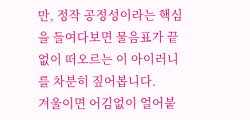만, 정작 공정성이라는 핵심을 들여다보면 물음표가 끝없이 떠오르는 이 아이러니를 차분히 짚어봅니다.
겨울이면 어김없이 얼어붙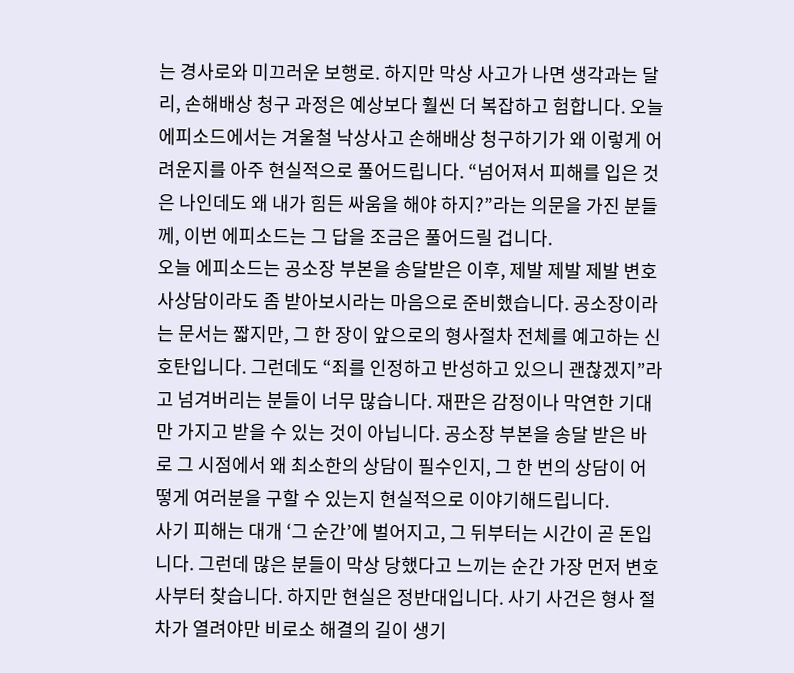는 경사로와 미끄러운 보행로. 하지만 막상 사고가 나면 생각과는 달리, 손해배상 청구 과정은 예상보다 훨씬 더 복잡하고 험합니다. 오늘 에피소드에서는 겨울철 낙상사고 손해배상 청구하기가 왜 이렇게 어려운지를 아주 현실적으로 풀어드립니다. “넘어져서 피해를 입은 것은 나인데도 왜 내가 힘든 싸움을 해야 하지?”라는 의문을 가진 분들께, 이번 에피소드는 그 답을 조금은 풀어드릴 겁니다.
오늘 에피소드는 공소장 부본을 송달받은 이후, 제발 제발 제발 변호사상담이라도 좀 받아보시라는 마음으로 준비했습니다. 공소장이라는 문서는 짧지만, 그 한 장이 앞으로의 형사절차 전체를 예고하는 신호탄입니다. 그런데도 “죄를 인정하고 반성하고 있으니 괜찮겠지”라고 넘겨버리는 분들이 너무 많습니다. 재판은 감정이나 막연한 기대만 가지고 받을 수 있는 것이 아닙니다. 공소장 부본을 송달 받은 바로 그 시점에서 왜 최소한의 상담이 필수인지, 그 한 번의 상담이 어떻게 여러분을 구할 수 있는지 현실적으로 이야기해드립니다.
사기 피해는 대개 ‘그 순간’에 벌어지고, 그 뒤부터는 시간이 곧 돈입니다. 그런데 많은 분들이 막상 당했다고 느끼는 순간 가장 먼저 변호사부터 찾습니다. 하지만 현실은 정반대입니다. 사기 사건은 형사 절차가 열려야만 비로소 해결의 길이 생기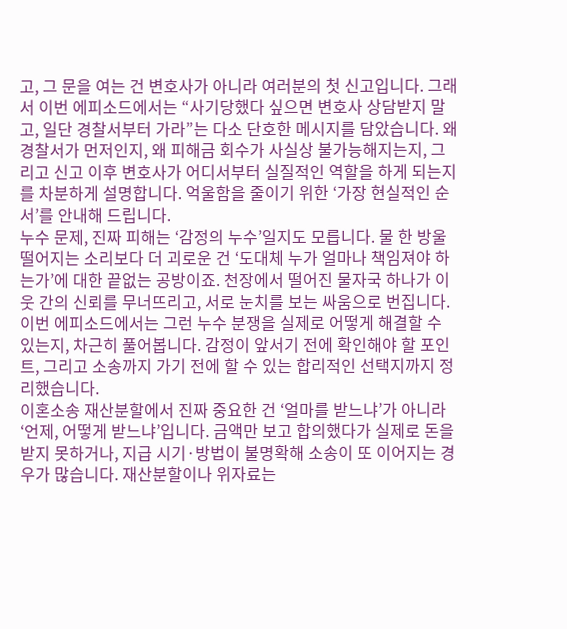고, 그 문을 여는 건 변호사가 아니라 여러분의 첫 신고입니다. 그래서 이번 에피소드에서는 “사기당했다 싶으면 변호사 상담받지 말고, 일단 경찰서부터 가라”는 다소 단호한 메시지를 담았습니다. 왜 경찰서가 먼저인지, 왜 피해금 회수가 사실상 불가능해지는지, 그리고 신고 이후 변호사가 어디서부터 실질적인 역할을 하게 되는지를 차분하게 설명합니다. 억울함을 줄이기 위한 ‘가장 현실적인 순서’를 안내해 드립니다.
누수 문제, 진짜 피해는 ‘감정의 누수’일지도 모릅니다. 물 한 방울 떨어지는 소리보다 더 괴로운 건 ‘도대체 누가 얼마나 책임져야 하는가’에 대한 끝없는 공방이죠. 천장에서 떨어진 물자국 하나가 이웃 간의 신뢰를 무너뜨리고, 서로 눈치를 보는 싸움으로 번집니다. 이번 에피소드에서는 그런 누수 분쟁을 실제로 어떻게 해결할 수 있는지, 차근히 풀어봅니다. 감정이 앞서기 전에 확인해야 할 포인트, 그리고 소송까지 가기 전에 할 수 있는 합리적인 선택지까지 정리했습니다.
이혼소송 재산분할에서 진짜 중요한 건 ‘얼마를 받느냐’가 아니라 ‘언제, 어떻게 받느냐’입니다. 금액만 보고 합의했다가 실제로 돈을 받지 못하거나, 지급 시기·방법이 불명확해 소송이 또 이어지는 경우가 많습니다. 재산분할이나 위자료는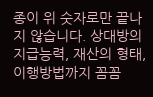종이 위 숫자로만 끝나지 않습니다. 상대방의 지급능력, 재산의 형태, 이행방법까지 꼼꼼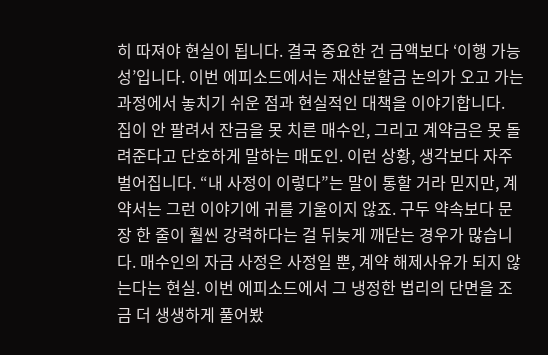히 따져야 현실이 됩니다. 결국 중요한 건 금액보다 ‘이행 가능성’입니다. 이번 에피소드에서는 재산분할금 논의가 오고 가는 과정에서 놓치기 쉬운 점과 현실적인 대책을 이야기합니다.
집이 안 팔려서 잔금을 못 치른 매수인, 그리고 계약금은 못 돌려준다고 단호하게 말하는 매도인. 이런 상황, 생각보다 자주 벌어집니다. “내 사정이 이렇다”는 말이 통할 거라 믿지만, 계약서는 그런 이야기에 귀를 기울이지 않죠. 구두 약속보다 문장 한 줄이 훨씬 강력하다는 걸 뒤늦게 깨닫는 경우가 많습니다. 매수인의 자금 사정은 사정일 뿐, 계약 해제사유가 되지 않는다는 현실. 이번 에피소드에서 그 냉정한 법리의 단면을 조금 더 생생하게 풀어봤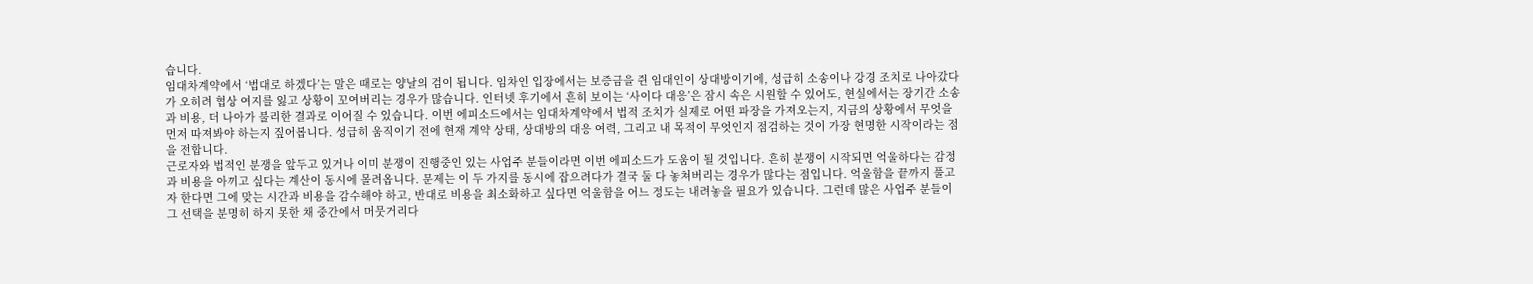습니다.
임대차계약에서 ‘법대로 하겠다’는 말은 때로는 양날의 검이 됩니다. 임차인 입장에서는 보증금을 쥔 임대인이 상대방이기에, 성급히 소송이나 강경 조치로 나아갔다가 오히려 협상 여지를 잃고 상황이 꼬여버리는 경우가 많습니다. 인터넷 후기에서 흔히 보이는 ‘사이다 대응’은 잠시 속은 시원할 수 있어도, 현실에서는 장기간 소송과 비용, 더 나아가 불리한 결과로 이어질 수 있습니다. 이번 에피소드에서는 임대차계약에서 법적 조치가 실제로 어떤 파장을 가져오는지, 지금의 상황에서 무엇을 먼저 따져봐야 하는지 짚어봅니다. 성급히 움직이기 전에 현재 계약 상태, 상대방의 대응 여력, 그리고 내 목적이 무엇인지 점검하는 것이 가장 현명한 시작이라는 점을 전합니다.
근로자와 법적인 분쟁을 앞두고 있거나 이미 분쟁이 진행중인 있는 사업주 분들이라면 이번 에피소드가 도움이 될 것입니다. 흔히 분쟁이 시작되면 억울하다는 감정과 비용을 아끼고 싶다는 계산이 동시에 몰려옵니다. 문제는 이 두 가지를 동시에 잡으려다가 결국 둘 다 놓쳐버리는 경우가 많다는 점입니다. 억울함을 끝까지 풀고자 한다면 그에 맞는 시간과 비용을 감수해야 하고, 반대로 비용을 최소화하고 싶다면 억울함을 어느 정도는 내려놓을 필요가 있습니다. 그런데 많은 사업주 분들이 그 선택을 분명히 하지 못한 채 중간에서 머뭇거리다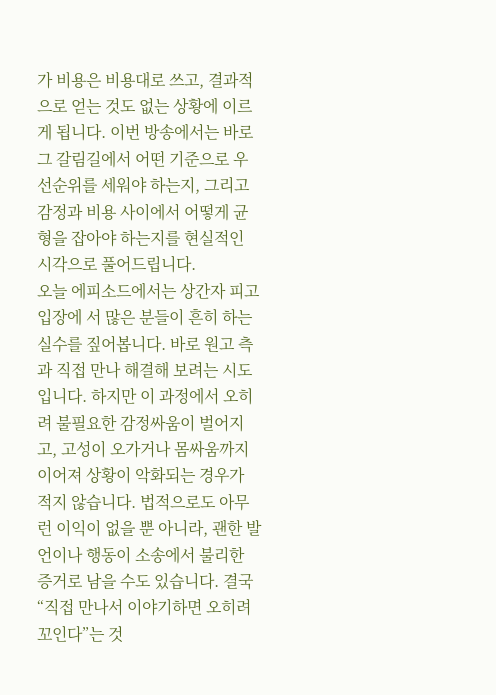가 비용은 비용대로 쓰고, 결과적으로 얻는 것도 없는 상황에 이르게 됩니다. 이번 방송에서는 바로 그 갈림길에서 어떤 기준으로 우선순위를 세워야 하는지, 그리고 감정과 비용 사이에서 어떻게 균형을 잡아야 하는지를 현실적인 시각으로 풀어드립니다.
오늘 에피소드에서는 상간자 피고 입장에 서 많은 분들이 흔히 하는 실수를 짚어봅니다. 바로 원고 측과 직접 만나 해결해 보려는 시도입니다. 하지만 이 과정에서 오히려 불필요한 감정싸움이 벌어지고, 고성이 오가거나 몸싸움까지 이어져 상황이 악화되는 경우가 적지 않습니다. 법적으로도 아무런 이익이 없을 뿐 아니라, 괜한 발언이나 행동이 소송에서 불리한 증거로 남을 수도 있습니다. 결국 “직접 만나서 이야기하면 오히려 꼬인다”는 것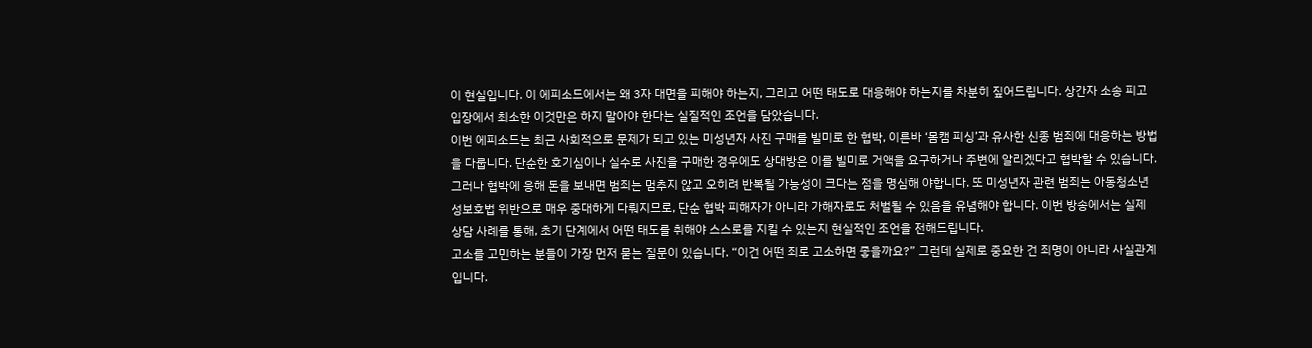이 현실입니다. 이 에피소드에서는 왜 3자 대면을 피해야 하는지, 그리고 어떤 태도로 대응해야 하는지를 차분히 짚어드립니다. 상간자 소송 피고 입장에서 최소한 이것만은 하지 말아야 한다는 실질적인 조언을 담았습니다.
이번 에피소드는 최근 사회적으로 문제가 되고 있는 미성년자 사진 구매를 빌미로 한 협박, 이른바 ‘몸캠 피싱’과 유사한 신종 범죄에 대응하는 방법을 다룹니다. 단순한 호기심이나 실수로 사진을 구매한 경우에도 상대방은 이를 빌미로 거액을 요구하거나 주변에 알리겠다고 협박할 수 있습니다. 그러나 협박에 응해 돈을 보내면 범죄는 멈추지 않고 오히려 반복될 가능성이 크다는 점을 명심해 야합니다. 또 미성년자 관련 범죄는 아동청소년성보호법 위반으로 매우 중대하게 다뤄지므로, 단순 협박 피해자가 아니라 가해자로도 처벌될 수 있음을 유념해야 합니다. 이번 방송에서는 실제 상담 사례를 통해, 초기 단계에서 어떤 태도를 취해야 스스로를 지킬 수 있는지 현실적인 조언을 전해드립니다.
고소를 고민하는 분들이 가장 먼저 묻는 질문이 있습니다. “이건 어떤 죄로 고소하면 좋을까요?” 그런데 실제로 중요한 건 죄명이 아니라 사실관계입니다.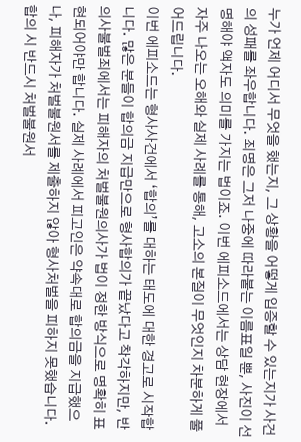누가 언제 어디서 무엇을 했는지, 그 상황을 어떻게 입증할 수 있는지가 사건의 성패를 좌우합니다. 죄명은 그저 나중에 따라붙는 이름표일 뿐, 사진이 선명해야 액자도 의미를 가지는 법이죠. 이번 에피소드에서는 상담 현장에서 자주 나오는 오해와 실제 사례를 통해, 고소의 본질이 무엇인지 차분하게 풀어드립니다.
이번 에피소드는 형사사건에서 ‘합의’를 대하는 태도에 대한 경고로 시작합니다. 많은 분들이 합의금 지급만으로 형사합의가 끝났다고 착각하지만, 반의사불벌죄에서는 피해자의 처벌불원의사가 법이 정한 방식으로 명확히 표현되어야만 합니다. 실제 사례에서 피고인은 약속대로 합의금을 지급했으나, 피해자가 처벌불원서를 제출하지 않아 형사처벌을 피하지 못했습니다. 합의 시 반드시 처벌불원서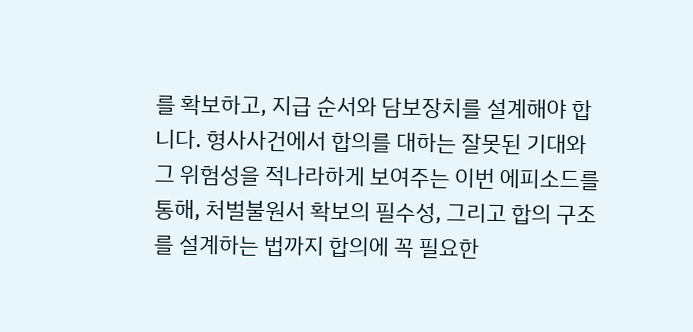를 확보하고, 지급 순서와 담보장치를 설계해야 합니다. 형사사건에서 합의를 대하는 잘못된 기대와 그 위험성을 적나라하게 보여주는 이번 에피소드를 통해, 처벌불원서 확보의 필수성, 그리고 합의 구조를 설계하는 법까지 합의에 꼭 필요한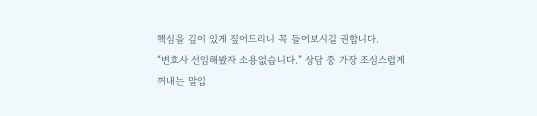핵심을 깊이 있게 짚어드리니 꼭 들어보시길 권합니다.
“변호사 선임해봤자 소용없습니다.” 상담 중 가장 조심스럽게 꺼내는 말입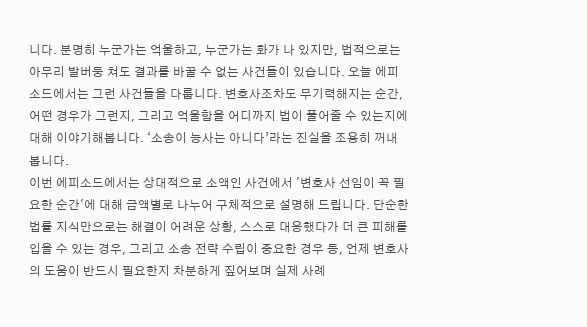니다. 분명히 누군가는 억울하고, 누군가는 화가 나 있지만, 법적으로는 아무리 발버둥 쳐도 결과를 바꿀 수 없는 사건들이 있습니다. 오늘 에피소드에서는 그런 사건들을 다룹니다. 변호사조차도 무기력해지는 순간, 어떤 경우가 그런지, 그리고 억울함을 어디까지 법이 풀어줄 수 있는지에 대해 이야기해봅니다. ‘소송이 능사는 아니다’라는 진실을 조용히 꺼내봅니다.
이번 에피소드에서는 상대적으로 소액인 사건에서 '변호사 선임이 꼭 필요한 순간'에 대해 금액별로 나누어 구체적으로 설명해 드립니다. 단순한 법률 지식만으로는 해결이 어려운 상황, 스스로 대응했다가 더 큰 피해를 입을 수 있는 경우, 그리고 소송 전략 수립이 중요한 경우 등, 언제 변호사의 도움이 반드시 필요한지 차분하게 짚어보며 실제 사례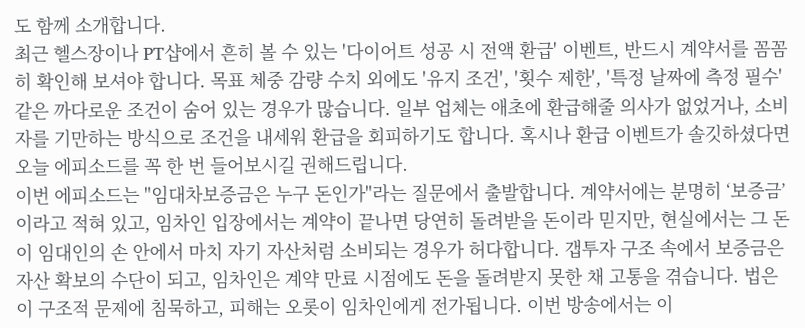도 함께 소개합니다.
최근 헬스장이나 PT샵에서 흔히 볼 수 있는 '다이어트 성공 시 전액 환급' 이벤트, 반드시 계약서를 꼼꼼히 확인해 보셔야 합니다. 목표 체중 감량 수치 외에도 '유지 조건', '횟수 제한', '특정 날짜에 측정 필수' 같은 까다로운 조건이 숨어 있는 경우가 많습니다. 일부 업체는 애초에 환급해줄 의사가 없었거나, 소비자를 기만하는 방식으로 조건을 내세워 환급을 회피하기도 합니다. 혹시나 환급 이벤트가 솔깃하셨다면 오늘 에피소드를 꼭 한 번 들어보시길 권해드립니다.
이번 에피소드는 "임대차보증금은 누구 돈인가"라는 질문에서 출발합니다. 계약서에는 분명히 ‘보증금’이라고 적혀 있고, 임차인 입장에서는 계약이 끝나면 당연히 돌려받을 돈이라 믿지만, 현실에서는 그 돈이 임대인의 손 안에서 마치 자기 자산처럼 소비되는 경우가 허다합니다. 갭투자 구조 속에서 보증금은 자산 확보의 수단이 되고, 임차인은 계약 만료 시점에도 돈을 돌려받지 못한 채 고통을 겪습니다. 법은 이 구조적 문제에 침묵하고, 피해는 오롯이 임차인에게 전가됩니다. 이번 방송에서는 이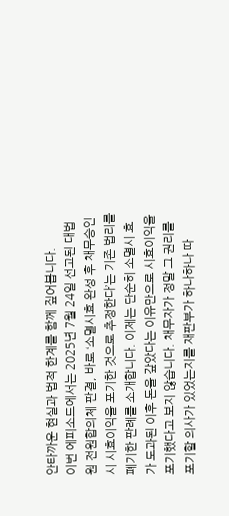안타까운 현실과 법적 한계를 함께 짚어봅니다.
이번 에피소드에서는 2025년 7월 24일 선고된 대법원 전원합의체 판결, 바로 ‘소멸시효 완성 후 채무승인 시 시효이익을 포기한 것으로 추정한다’는 기존 법리를 폐기한 판례를 소개합니다. 이제는 단순히 소멸시 효가 도과된 이후 돈을 갚았다는 이유만으로 시효이익을 포기했다고 보지 않습니다. 채무자가 정말 그 권리를 포기할 의사가 있었는지를 재판부가 하나하나 따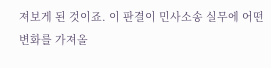져보게 된 것이죠. 이 판결이 민사소송 실무에 어떤 변화를 가져올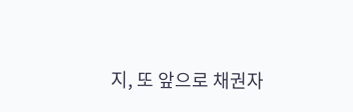지, 또 앞으로 채권자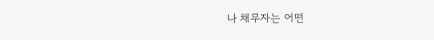나 채무자는 어떤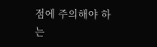점에 주의해야 하는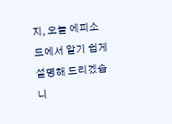지, 오늘 에피소드에서 알기 쉽게 설명해 드리겠습니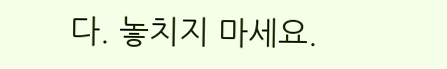다. 놓치지 마세요.